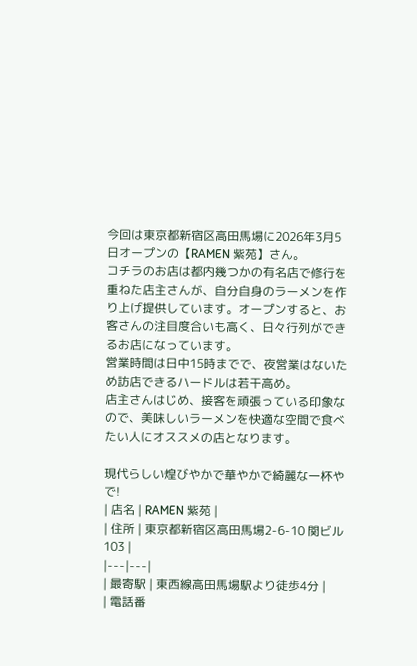今回は東京都新宿区高田馬場に2026年3月5日オープンの【RAMEN 紫苑】さん。
コチラのお店は都内幾つかの有名店で修行を重ねた店主さんが、自分自身のラーメンを作り上げ提供しています。オープンすると、お客さんの注目度合いも高く、日々行列ができるお店になっています。
営業時間は日中15時までで、夜営業はないため訪店できるハードルは若干高め。
店主さんはじめ、接客を頑張っている印象なので、美味しいラーメンを快適な空間で食べたい人にオススメの店となります。

現代らしい煌びやかで華やかで綺麗な一杯やで!
| 店名 | RAMEN 紫苑 |
| 住所 | 東京都新宿区高田馬場2-6-10 関ビル 103 |
|---|---|
| 最寄駅 | 東西線高田馬場駅より徒歩4分 |
| 電話番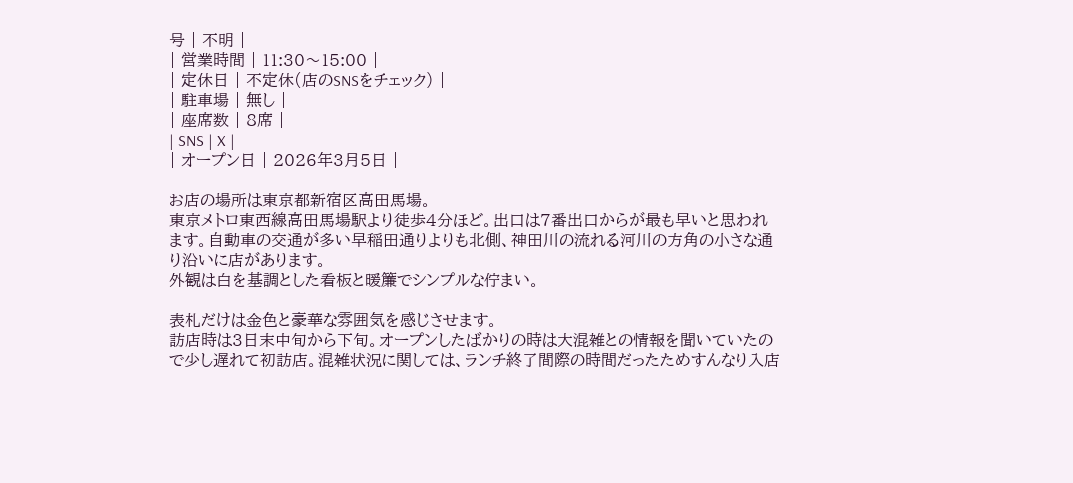号 | 不明 |
| 営業時間 | 11:30〜15:00 |
| 定休日 | 不定休(店のSNSをチェック) |
| 駐車場 | 無し |
| 座席数 | 8席 |
| SNS | X |
| オープン日 | 2026年3月5日 |

お店の場所は東京都新宿区高田馬場。
東京メトロ東西線高田馬場駅より徒歩4分ほど。出口は7番出口からが最も早いと思われます。自動車の交通が多い早稲田通りよりも北側、神田川の流れる河川の方角の小さな通り沿いに店があります。
外観は白を基調とした看板と暖簾でシンプルな佇まい。

表札だけは金色と豪華な雰囲気を感じさせます。
訪店時は3日末中旬から下旬。オープンしたばかりの時は大混雑との情報を聞いていたので少し遅れて初訪店。混雑状況に関しては、ランチ終了間際の時間だったためすんなり入店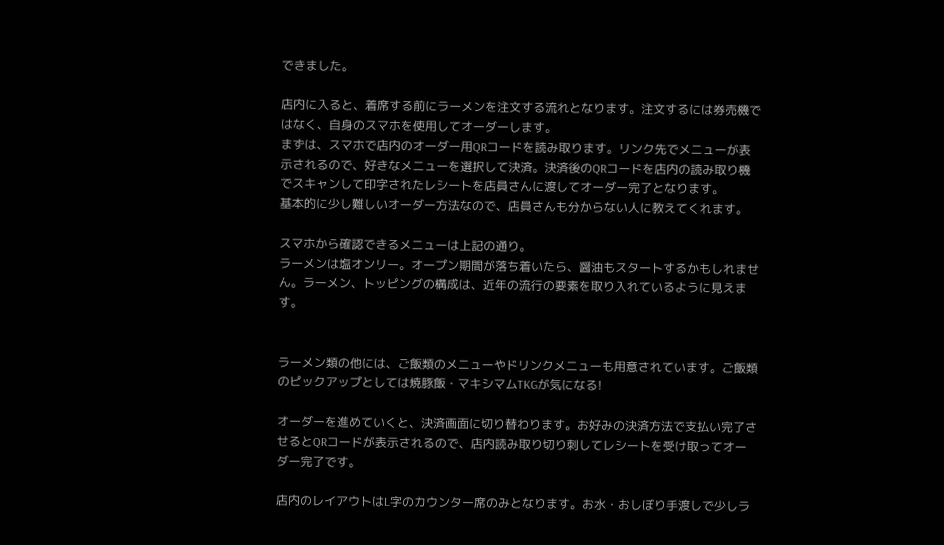できました。

店内に入ると、着席する前にラーメンを注文する流れとなります。注文するには券売機ではなく、自身のスマホを使用してオーダーします。
まずは、スマホで店内のオーダー用QRコードを読み取ります。リンク先でメニューが表示されるので、好きなメニューを選択して決済。決済後のQRコードを店内の読み取り機でスキャンして印字されたレシートを店員さんに渡してオーダー完了となります。
基本的に少し難しいオーダー方法なので、店員さんも分からない人に教えてくれます。

スマホから確認できるメニューは上記の通り。
ラーメンは塩オンリー。オープン期間が落ち着いたら、醤油もスタートするかもしれません。ラーメン、トッピングの構成は、近年の流行の要素を取り入れているように見えます。


ラーメン類の他には、ご飯類のメニューやドリンクメニューも用意されています。ご飯類のピックアップとしては焼豚飯・マキシマムTKGが気になる!

オーダーを進めていくと、決済画面に切り替わります。お好みの決済方法で支払い完了させるとQRコードが表示されるので、店内読み取り切り刺してレシートを受け取ってオーダー完了です。

店内のレイアウトはL字のカウンター席のみとなります。お水・おしぼり手渡しで少しラ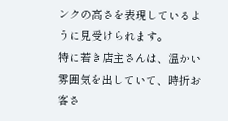ンクの高さを表現しているように見受けられます。
特に若き店主さんは、温かい雰囲気を出していて、時折お客さ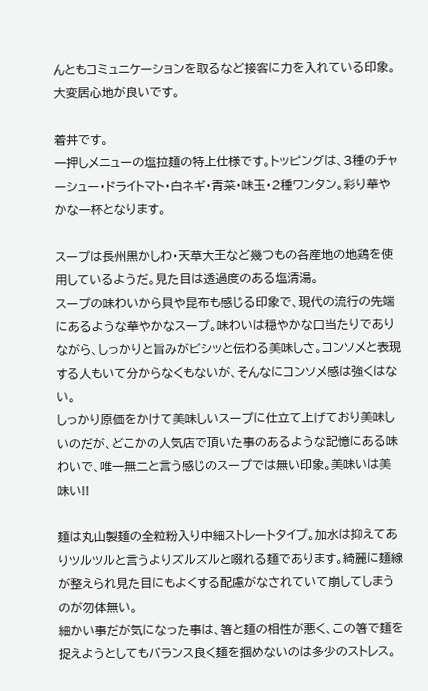んともコミュニケーションを取るなど接客に力を入れている印象。大変居心地が良いです。

着丼です。
一押しメニューの塩拉麺の特上仕様です。トッピングは、3種のチャーシュー・ドライトマト・白ネギ・青菜・味玉・2種ワンタン。彩り華やかな一杯となります。

スープは長州黒かしわ・天草大王など幾つもの各産地の地鶏を使用しているようだ。見た目は透過度のある塩清湯。
スープの味わいから貝や昆布も感じる印象で、現代の流行の先端にあるような華やかなスープ。味わいは穏やかな口当たりでありながら、しっかりと旨みがビシッと伝わる美味しさ。コンソメと表現する人もいて分からなくもないが、そんなにコンソメ感は強くはない。
しっかり原価をかけて美味しいスープに仕立て上げており美味しいのだが、どこかの人気店で頂いた事のあるような記憶にある味わいで、唯一無二と言う感じのスープでは無い印象。美味いは美味い!!

麺は丸山製麺の全粒粉入り中細ストレートタイプ。加水は抑えてありツルツルと言うよりズルズルと啜れる麺であります。綺麗に麺線が整えられ見た目にもよくする配慮がなされていて崩してしまうのが勿体無い。
細かい事だが気になった事は、箸と麺の相性が悪く、この箸で麺を捉えようとしてもバランス良く麺を掴めないのは多少のストレス。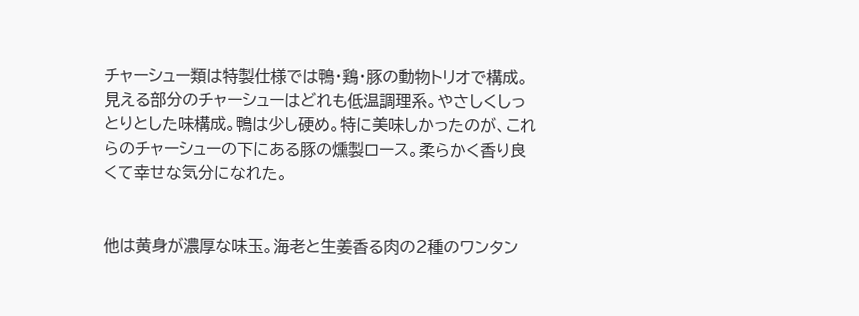チャーシュー類は特製仕様では鴨・鶏・豚の動物トリオで構成。見える部分のチャーシューはどれも低温調理系。やさしくしっとりとした味構成。鴨は少し硬め。特に美味しかったのが、これらのチャーシューの下にある豚の燻製ロース。柔らかく香り良くて幸せな気分になれた。


他は黄身が濃厚な味玉。海老と生姜香る肉の2種のワンタン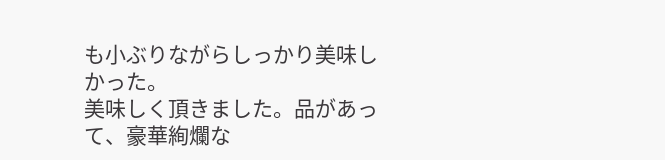も小ぶりながらしっかり美味しかった。
美味しく頂きました。品があって、豪華絢爛な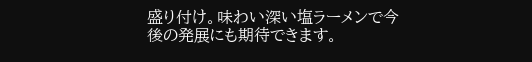盛り付け。味わい深い塩ラーメンで今後の発展にも期待できます。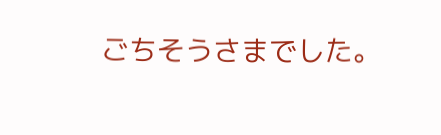ごちそうさまでした。